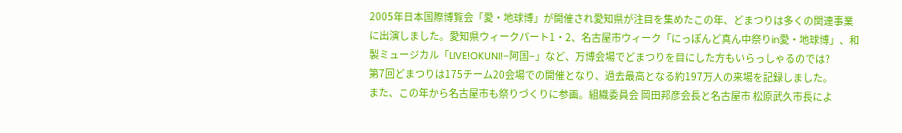2005年日本国際博覧会「愛・地球博」が開催され愛知県が注目を集めたこの年、どまつりは多くの関連事業に出演しました。愛知県ウィークパート1・2、名古屋市ウィーク「にっぽんど真ん中祭りin愛・地球博」、和製ミュージカル「LIVE!OKUNI!−阿国−」など、万博会場でどまつりを目にした方もいらっしゃるのでは?
第7回どまつりは175チーム20会場での開催となり、過去最高となる約197万人の来場を記録しました。
また、この年から名古屋市も祭りづくりに参画。組織委員会 岡田邦彦会長と名古屋市 松原武久市長によ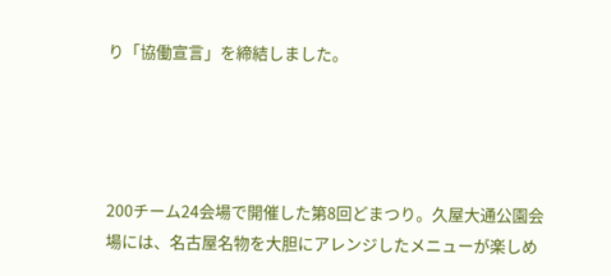り「協働宣言」を締結しました。




200チーム24会場で開催した第8回どまつり。久屋大通公園会場には、名古屋名物を大胆にアレンジしたメニューが楽しめ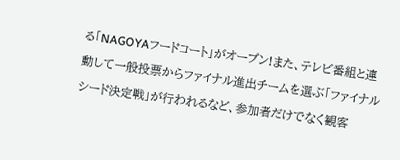る「NAGOYAフードコート」がオープン!また、テレビ番組と連動して一般投票からファイナル進出チームを選ぶ「ファイナルシード決定戦」が行われるなど、参加者だけでなく観客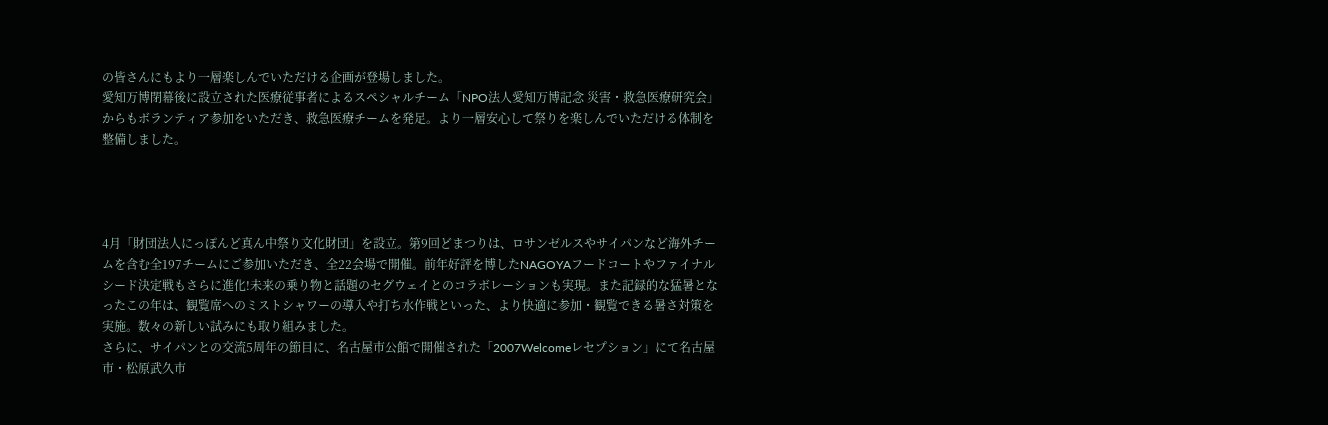の皆さんにもより一層楽しんでいただける企画が登場しました。
愛知万博閉幕後に設立された医療従事者によるスペシャルチーム「NPO法人愛知万博記念 災害・救急医療研究会」からもボランティア参加をいただき、救急医療チームを発足。より一層安心して祭りを楽しんでいただける体制を整備しました。




4月「財団法人にっぽんど真ん中祭り文化財団」を設立。第9回どまつりは、ロサンゼルスやサイパンなど海外チームを含む全197チームにご参加いただき、全22会場で開催。前年好評を博したNAGOYAフードコートやファイナルシード決定戦もさらに進化!未来の乗り物と話題のセグウェイとのコラボレーションも実現。また記録的な猛暑となったこの年は、観覧席へのミストシャワーの導入や打ち水作戦といった、より快適に参加・観覧できる暑さ対策を実施。数々の新しい試みにも取り組みました。
さらに、サイパンとの交流5周年の節目に、名古屋市公館で開催された「2007Welcomeレセプション」にて名古屋市・松原武久市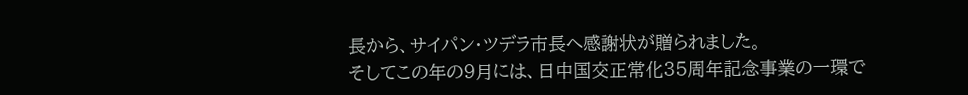長から、サイパン・ツデラ市長へ感謝状が贈られました。
そしてこの年の9月には、日中国交正常化35周年記念事業の一環で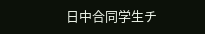日中合同学生チ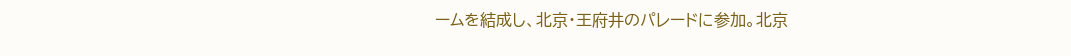ームを結成し、北京・王府井のパレードに参加。北京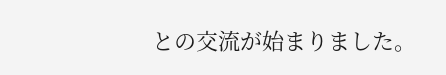との交流が始まりました。